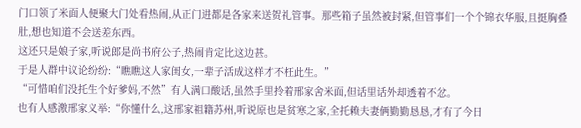门口领了米面人便聚大门处看热闹,从正门进都是各家来送贺礼管事。那些箱子虽然被封紧,但管事们一个个锦衣华服,且挺胸叠肚,想也知道不会送差东西。
这还只是娘子家,听说郎是尚书府公子,热闹肯定比这边甚。
于是人群中议论纷纷:“瞧瞧这人家闺女,一辈子活成这样才不枉此生。”
“可惜咱们没托生个好爹妈,不然”有人满口酸话,虽然手里拎着邢家舍米面,但话里话外却透着不忿。
也有人感激邢家义举:“你懂什么,这邢家祖籍苏州,听说原也是贫寒之家,全托赖夫妻俩勤勤恳恳,才有了今日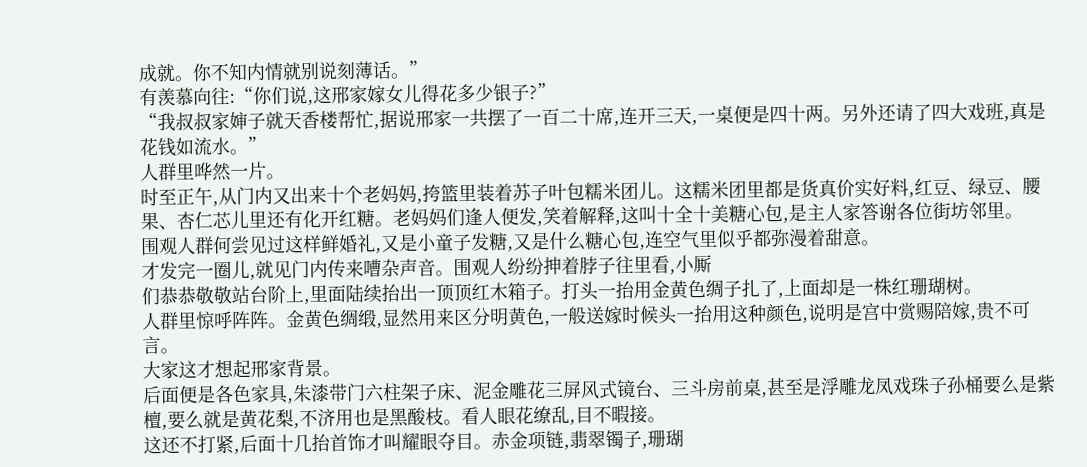成就。你不知内情就别说刻薄话。”
有羡慕向往:“你们说,这邢家嫁女儿得花多少银子?”
“我叔叔家婶子就天香楼帮忙,据说邢家一共摆了一百二十席,连开三天,一桌便是四十两。另外还请了四大戏班,真是花钱如流水。”
人群里哗然一片。
时至正午,从门内又出来十个老妈妈,挎篮里装着苏子叶包糯米团儿。这糯米团里都是货真价实好料,红豆、绿豆、腰果、杏仁芯儿里还有化开红糖。老妈妈们逢人便发,笑着解释,这叫十全十美糖心包,是主人家答谢各位街坊邻里。
围观人群何尝见过这样鲜婚礼,又是小童子发糖,又是什么糖心包,连空气里似乎都弥漫着甜意。
才发完一圈儿,就见门内传来嘈杂声音。围观人纷纷抻着脖子往里看,小厮
们恭恭敬敬站台阶上,里面陆续抬出一顶顶红木箱子。打头一抬用金黄色绸子扎了,上面却是一株红珊瑚树。
人群里惊呼阵阵。金黄色绸缎,显然用来区分明黄色,一般送嫁时候头一抬用这种颜色,说明是宫中赏赐陪嫁,贵不可言。
大家这才想起邢家背景。
后面便是各色家具,朱漆带门六柱架子床、泥金雕花三屏风式镜台、三斗房前桌,甚至是浮雕龙凤戏珠子孙桶要么是紫檀,要么就是黄花梨,不济用也是黑酸枝。看人眼花缭乱,目不暇接。
这还不打紧,后面十几抬首饰才叫耀眼夺目。赤金项链,翡翠镯子,珊瑚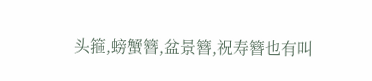头箍,螃蟹簪,盆景簪,祝寿簪也有叫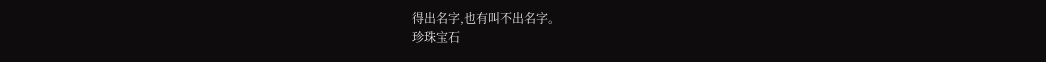得出名字,也有叫不出名字。
珍珠宝石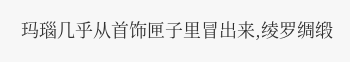玛瑙几乎从首饰匣子里冒出来,绫罗绸缎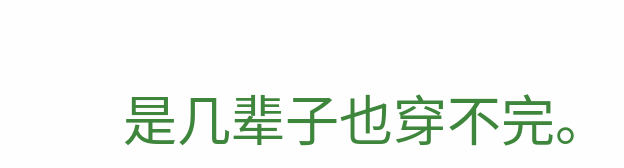是几辈子也穿不完。